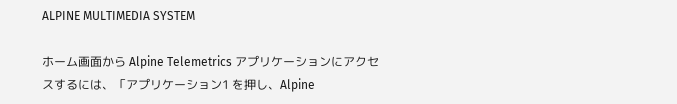ALPINE MULTIMEDIA SYSTEM

ホーム画面から Alpine Telemetrics アプリケーションにアクセスするには、「アプリケーション1 を押し、Alpine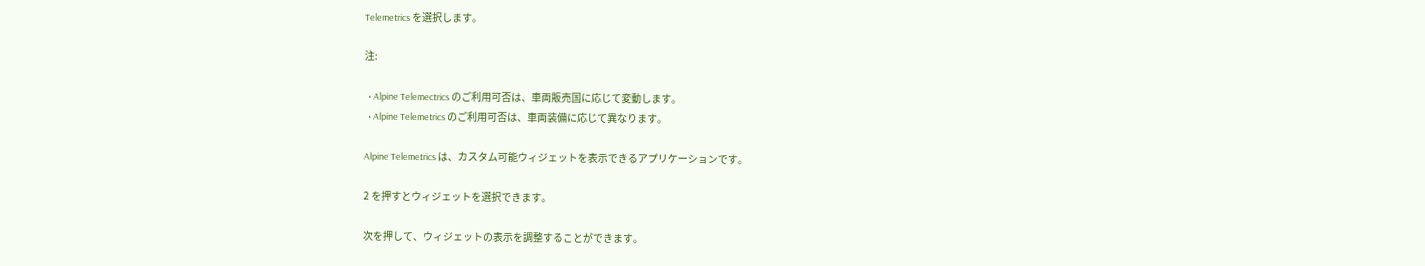Telemetrics を選択します。

注:

  • Alpine Telemectrics のご利用可否は、車両販売国に応じて変動します。
  • Alpine Telemetrics のご利用可否は、車両装備に応じて異なります。

Alpine Telemetrics は、カスタム可能ウィジェットを表示できるアプリケーションです。

2 を押すとウィジェットを選択できます。

次を押して、ウィジェットの表示を調整することができます。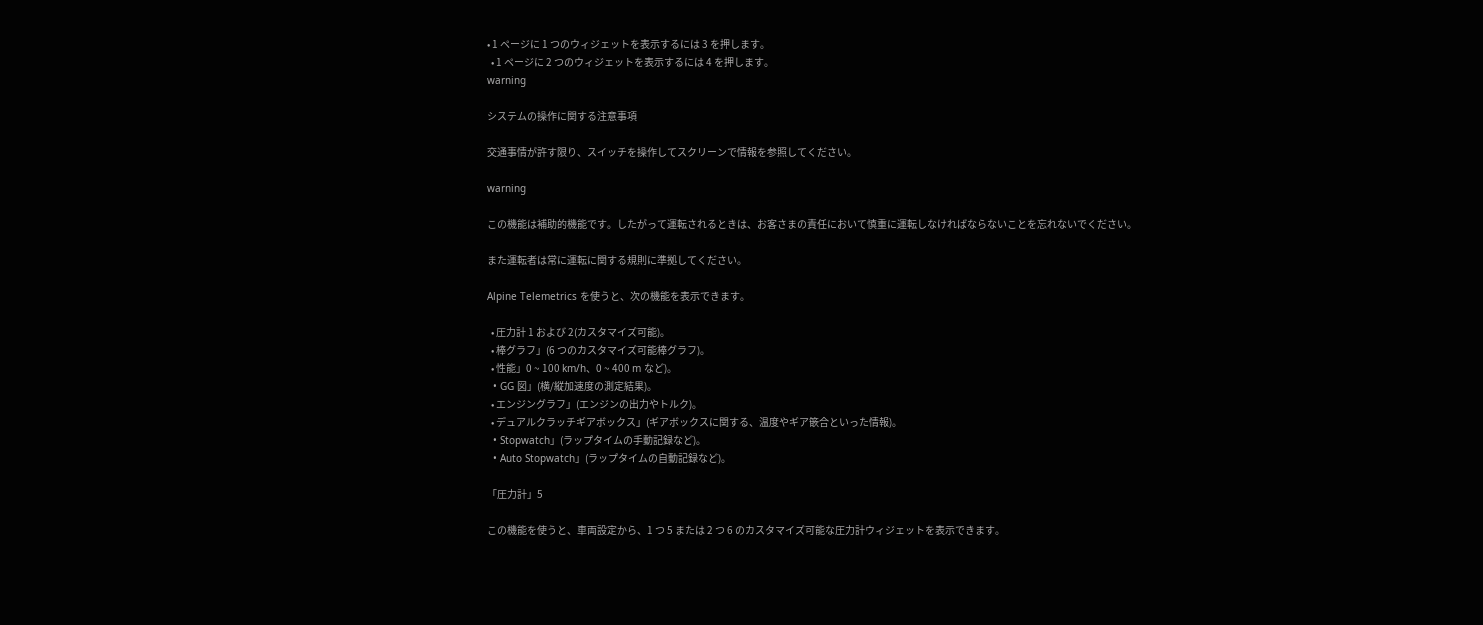• 1 ページに 1 つのウィジェットを表示するには 3 を押します。
  • 1 ページに 2 つのウィジェットを表示するには 4 を押します。
warning

システムの操作に関する注意事項

交通事情が許す限り、スイッチを操作してスクリーンで情報を参照してください。

warning

この機能は補助的機能です。したがって運転されるときは、お客さまの責任において慎重に運転しなければならないことを忘れないでください。

また運転者は常に運転に関する規則に準拠してください。

Alpine Telemetrics を使うと、次の機能を表示できます。

  • 圧力計 1 および 2(カスタマイズ可能)。
  • 棒グラフ」(6 つのカスタマイズ可能棒グラフ)。
  • 性能」0 ~ 100 km/h、0 ~ 400 m など)。
  • GG 図」(横/縦加速度の測定結果)。
  • エンジングラフ」(エンジンの出力やトルク)。
  • デュアルクラッチギアボックス」(ギアボックスに関する、温度やギア篏合といった情報)。
  • Stopwatch」(ラップタイムの手動記録など)。
  • Auto Stopwatch」(ラップタイムの自動記録など)。

「圧力計」5

この機能を使うと、車両設定から、1 つ 5 または 2 つ 6 のカスタマイズ可能な圧力計ウィジェットを表示できます。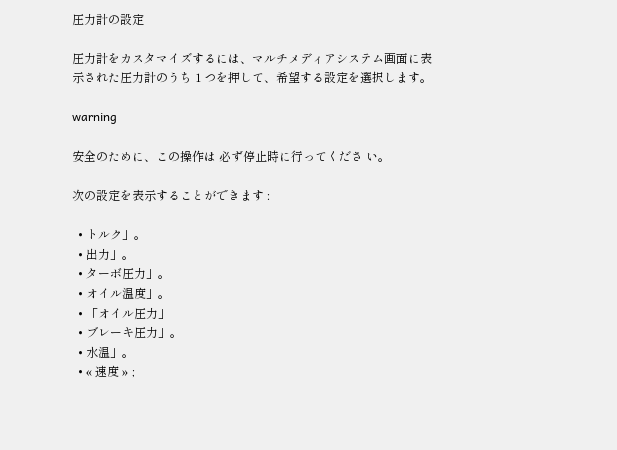圧力計の設定

圧力計をカスタマイズするには、マルチメディアシステム画面に表示された圧力計のうち 1 つを押して、希望する設定を選択します。

warning

安全のために、この操作は 必ず停止時に行ってくださ い。

次の設定を表示することができます :

  • トルク」。
  • 出力」。
  • ターボ圧力」。
  • オイル温度」。
  • 「オイル圧力」
  • ブレーキ圧力」。
  • 水温」。
  • « 速度 » ;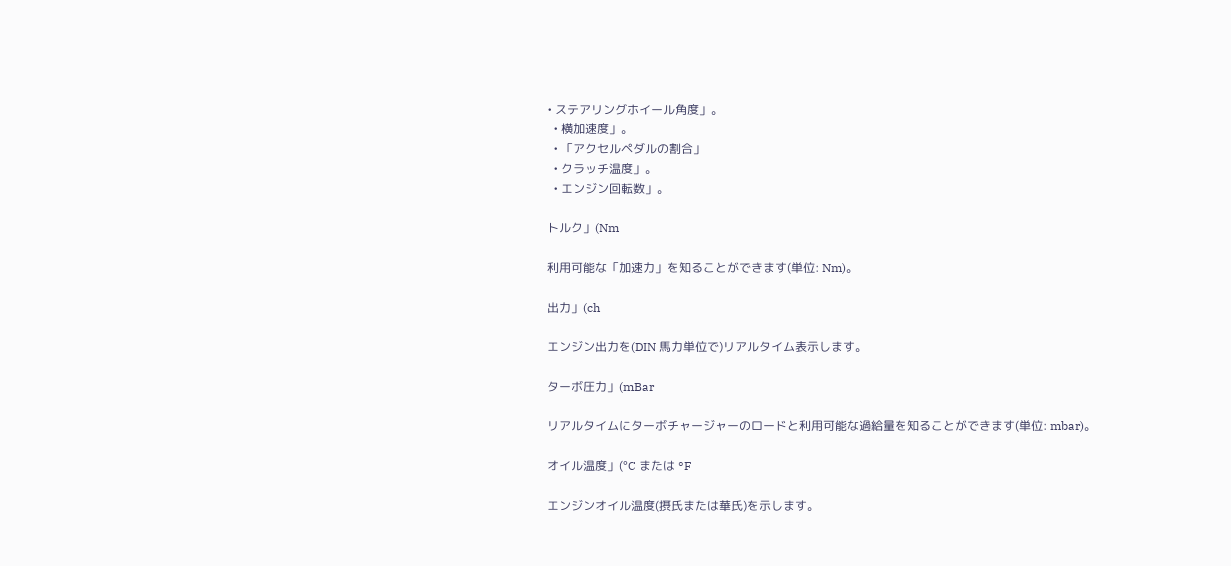• ステアリングホイール角度」。
  • 横加速度」。
  • 「アクセルペダルの割合」
  • クラッチ温度」。
  • エンジン回転数」。

トルク」(Nm

利用可能な「加速力」を知ることができます(単位: Nm)。

出力」(ch

エンジン出力を(DIN 馬力単位で)リアルタイム表示します。

ターボ圧力」(mBar

リアルタイムにターボチャージャーのロードと利用可能な過給量を知ることができます(単位: mbar)。

オイル温度」(°C または °F

エンジンオイル温度(摂氏または華氏)を示します。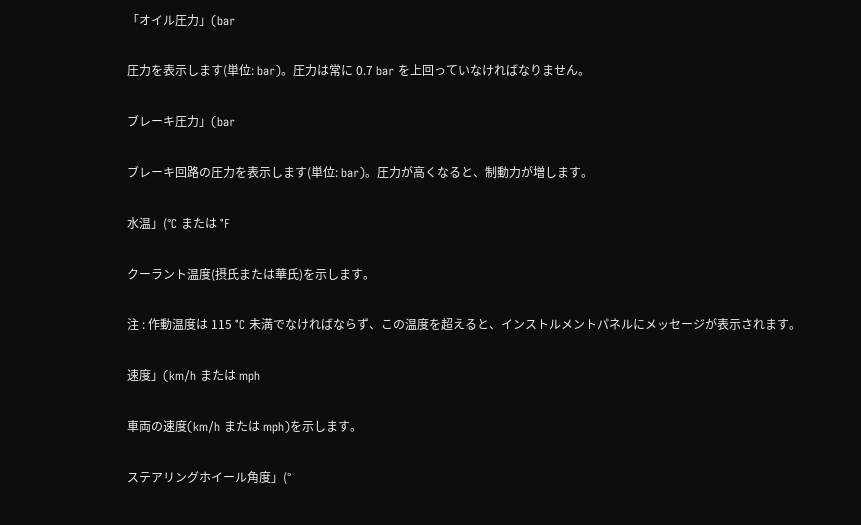「オイル圧力」(bar

圧力を表示します(単位: bar)。圧力は常に 0.7 bar を上回っていなければなりません。

ブレーキ圧力」(bar

ブレーキ回路の圧力を表示します(単位: bar)。圧力が高くなると、制動力が増します。

水温」(°C または °F

クーラント温度(摂氏または華氏)を示します。

注 : 作動温度は 115 °C 未満でなければならず、この温度を超えると、インストルメントパネルにメッセージが表示されます。

速度」(km/h または mph

車両の速度(km/h または mph)を示します。

ステアリングホイール角度」(°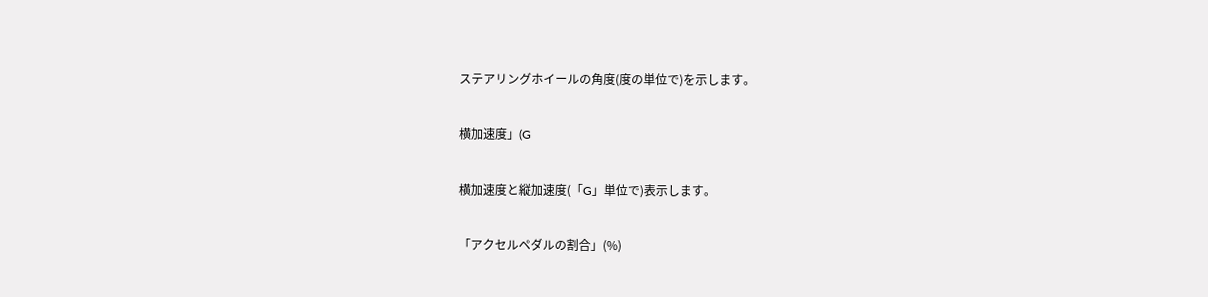ステアリングホイールの角度(度の単位で)を示します。

横加速度」(G

横加速度と縦加速度(「G」単位で)表示します。

「アクセルペダルの割合」(%)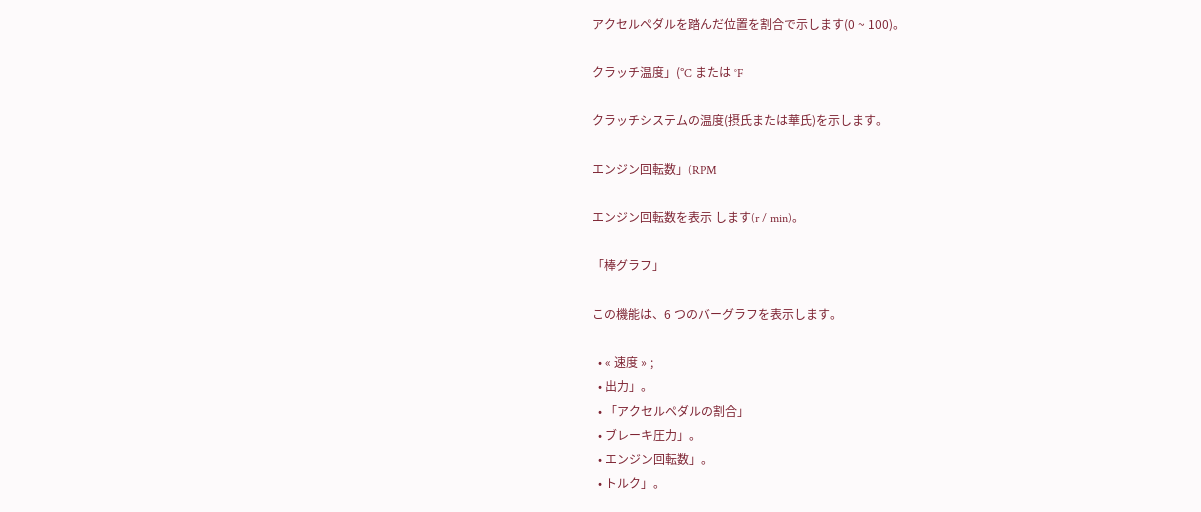アクセルペダルを踏んだ位置を割合で示します(0 ~ 100)。

クラッチ温度」(°C または °F

クラッチシステムの温度(摂氏または華氏)を示します。

エンジン回転数」(RPM

エンジン回転数を表示 します(r / min)。

「棒グラフ」

この機能は、6 つのバーグラフを表示します。

  • « 速度 » ;
  • 出力」。
  • 「アクセルペダルの割合」
  • ブレーキ圧力」。
  • エンジン回転数」。
  • トルク」。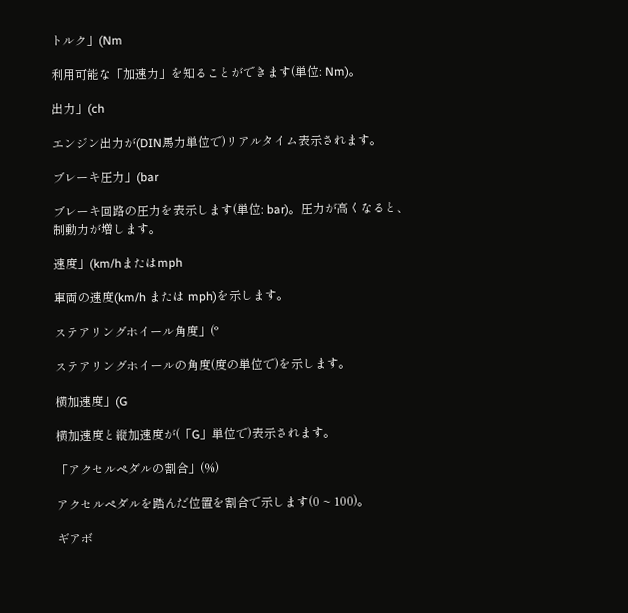トルク」(Nm

利用可能な「加速力」を知ることができます(単位: Nm)。

出力」(ch

エンジン出力が(DIN馬力単位で)リアルタイム表示されます。

ブレーキ圧力」(bar

ブレーキ回路の圧力を表示します(単位: bar)。圧力が高くなると、制動力が増します。

速度」(km/hまたはmph

車両の速度(km/h または mph)を示します。

ステアリングホイール角度」(°

ステアリングホイールの角度(度の単位で)を示します。

横加速度」(G

横加速度と縦加速度が(「G」単位で)表示されます。

「アクセルペダルの割合」(%)

アクセルペダルを踏んだ位置を割合で示します(0 ~ 100)。

ギアボ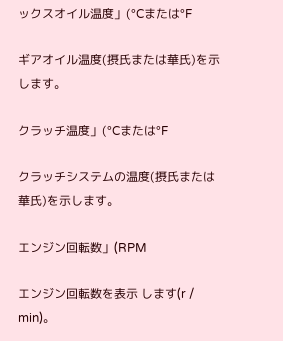ックスオイル温度」(°Cまたは°F

ギアオイル温度(摂氏または華氏)を示します。

クラッチ温度」(°Cまたは°F

クラッチシステムの温度(摂氏または華氏)を示します。

エンジン回転数」(RPM

エンジン回転数を表示 します(r / min)。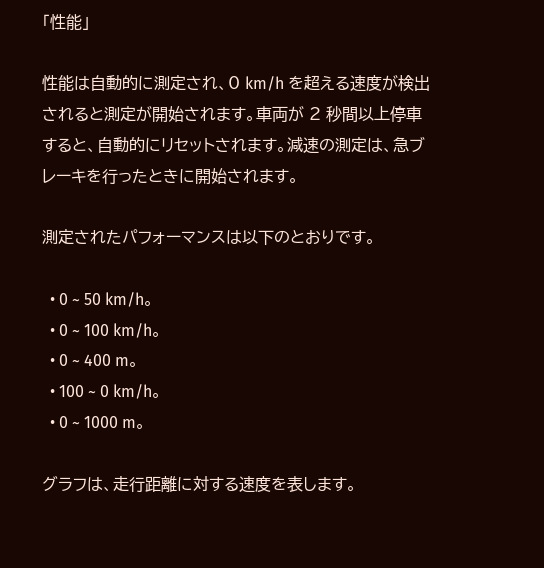「性能」

性能は自動的に測定され、0 km/h を超える速度が検出されると測定が開始されます。車両が 2 秒間以上停車すると、自動的にリセットされます。減速の測定は、急ブレーキを行ったときに開始されます。

測定されたパフォーマンスは以下のとおりです。

  • 0 ~ 50 km/h。
  • 0 ~ 100 km/h。
  • 0 ~ 400 m。
  • 100 ~ 0 km/h。
  • 0 ~ 1000 m。

グラフは、走行距離に対する速度を表します。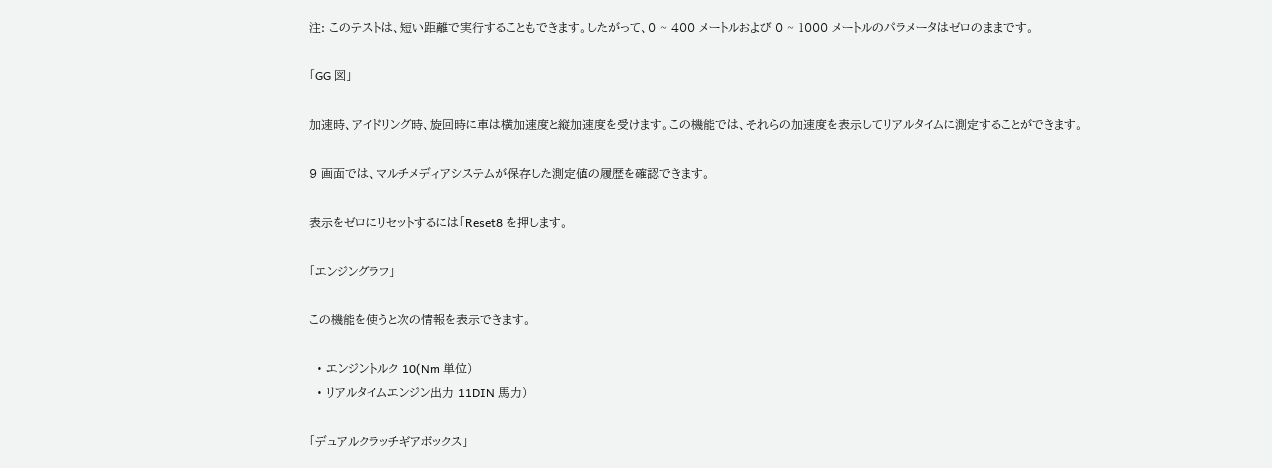注: このテストは、短い距離で実行することもできます。したがって、0 ~ 400 メートルおよび 0 ~ 1000 メートルのパラメータはゼロのままです。

「GG 図」

加速時、アイドリング時、旋回時に車は横加速度と縦加速度を受けます。この機能では、それらの加速度を表示してリアルタイムに測定することができます。

9 画面では、マルチメディアシステムが保存した測定値の履歴を確認できます。

表示をゼロにリセットするには「Reset8 を押します。

「エンジングラフ」

この機能を使うと次の情報を表示できます。

  • エンジントルク 10(Nm 単位)
  • リアルタイムエンジン出力 11DIN 馬力)

「デュアルクラッチギアボックス」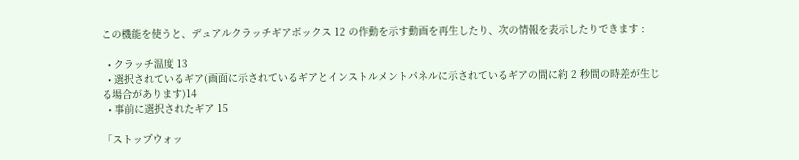この機能を使うと、デュアルクラッチギアボックス 12 の作動を示す動画を再生したり、次の情報を表示したりできます :

  • クラッチ温度 13
  • 選択されているギア(画面に示されているギアとインストルメントパネルに示されているギアの間に約 2 秒間の時差が生じる場合があります)14
  • 事前に選択されたギア 15

「ストップウォッ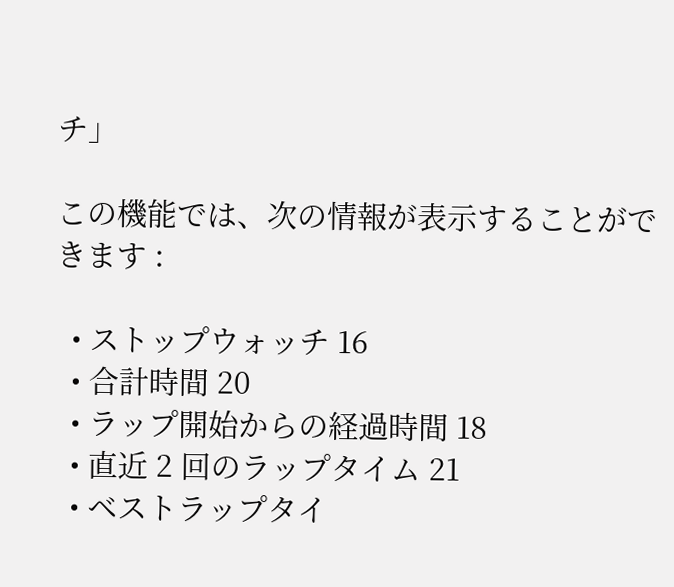チ」

この機能では、次の情報が表示することができます :

  • ストップウォッチ 16
  • 合計時間 20
  • ラップ開始からの経過時間 18
  • 直近 2 回のラップタイム 21
  • ベストラップタイ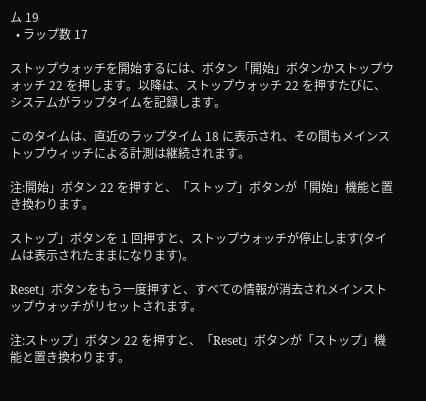ム 19
  • ラップ数 17

ストップウォッチを開始するには、ボタン「開始」ボタンかストップウォッチ 22 を押します。以降は、ストップウォッチ 22 を押すたびに、システムがラップタイムを記録します。

このタイムは、直近のラップタイム 18 に表示され、その間もメインストップウィッチによる計測は継続されます。

注:開始」ボタン 22 を押すと、「ストップ」ボタンが「開始」機能と置き換わります。

ストップ」ボタンを 1 回押すと、ストップウォッチが停止します(タイムは表示されたままになります)。

Reset」ボタンをもう一度押すと、すべての情報が消去されメインストップウォッチがリセットされます。

注:ストップ」ボタン 22 を押すと、「Reset」ボタンが「ストップ」機能と置き換わります。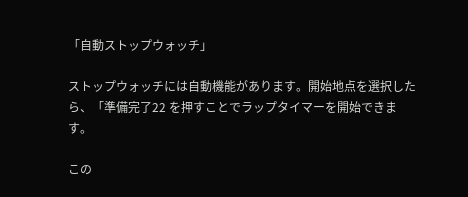「自動ストップウォッチ」

ストップウォッチには自動機能があります。開始地点を選択したら、「準備完了22 を押すことでラップタイマーを開始できます。

この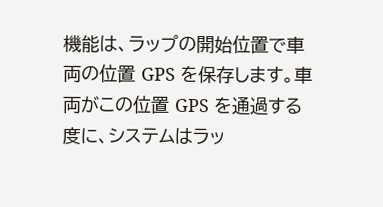機能は、ラップの開始位置で車両の位置 GPS を保存します。車両がこの位置 GPS を通過する度に、システムはラッ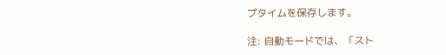プタイムを保存します。

注: 自動モードでは、「スト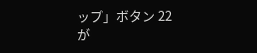ップ」ボタン 22 が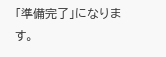「準備完了」になります。